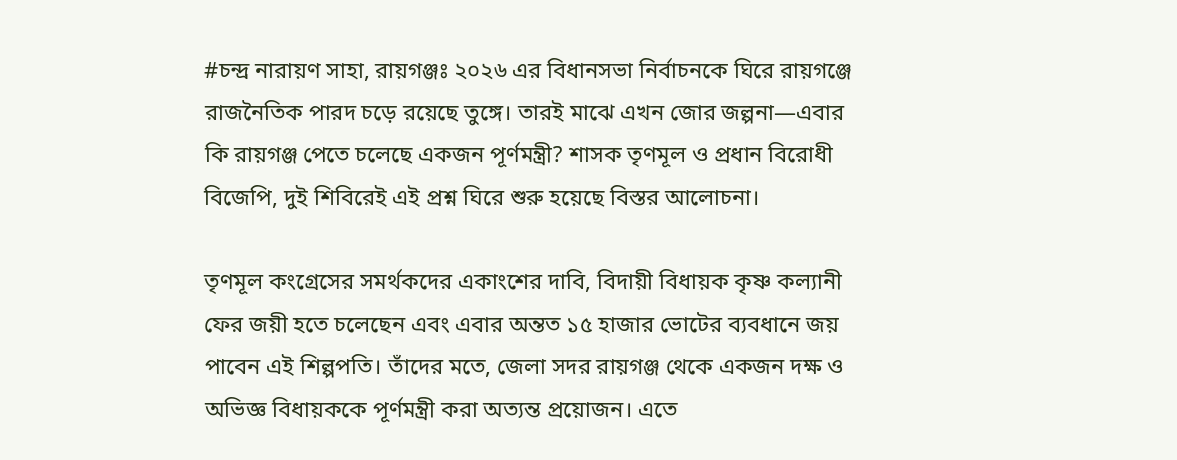#চন্দ্র নারায়ণ সাহা, রায়গঞ্জঃ ২০২৬ এর বিধানসভা নির্বাচনকে ঘিরে রায়গঞ্জে রাজনৈতিক পারদ চড়ে রয়েছে তুঙ্গে। তারই মাঝে এখন জোর জল্পনা—এবার কি রায়গঞ্জ পেতে চলেছে একজন পূর্ণমন্ত্রী? শাসক তৃণমূল ও প্রধান বিরোধী বিজেপি, দুই শিবিরেই এই প্রশ্ন ঘিরে শুরু হয়েছে বিস্তর আলোচনা।

তৃণমূল কংগ্রেসের সমর্থকদের একাংশের দাবি, বিদায়ী বিধায়ক কৃষ্ণ কল্যানী ফের জয়ী হতে চলেছেন এবং এবার অন্তত ১৫ হাজার ভোটের ব্যবধানে জয় পাবেন এই শিল্পপতি। তাঁদের মতে, জেলা সদর রায়গঞ্জ থেকে একজন দক্ষ ও অভিজ্ঞ বিধায়ককে পূর্ণমন্ত্রী করা অত্যন্ত প্রয়োজন। এতে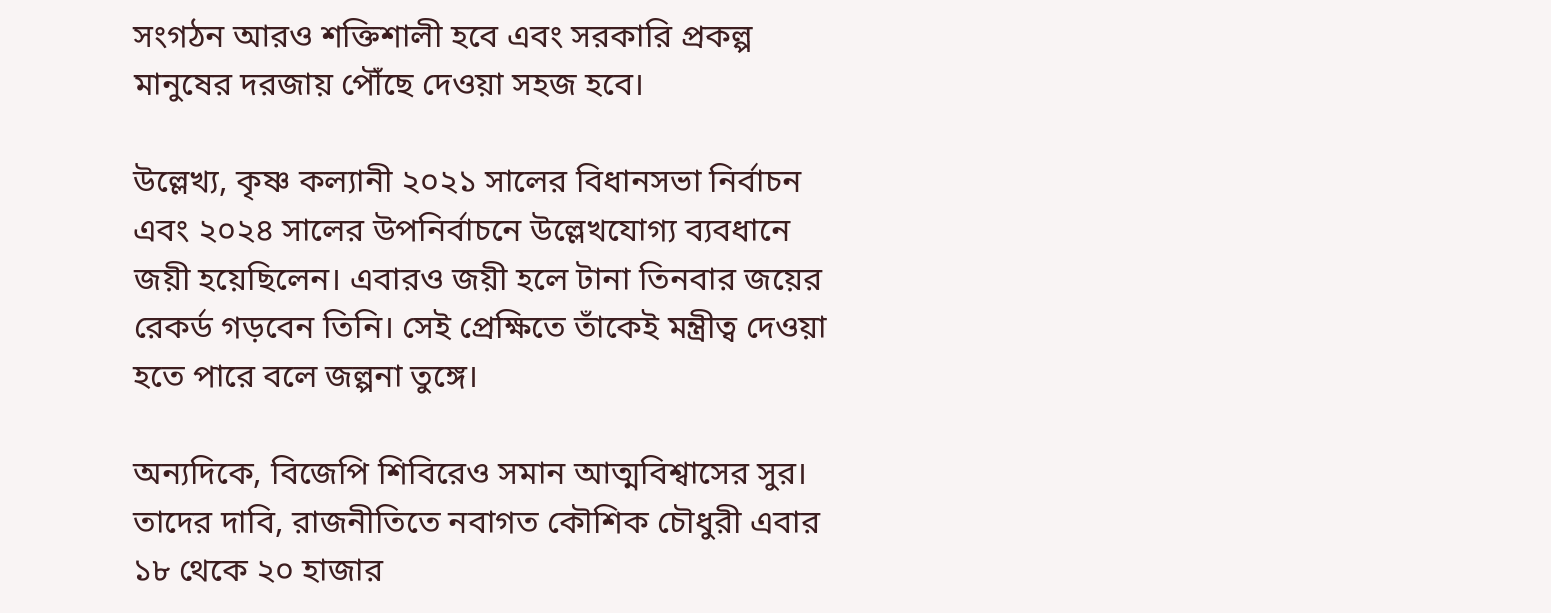সংগঠন আরও শক্তিশালী হবে এবং সরকারি প্রকল্প মানুষের দরজায় পৌঁছে দেওয়া সহজ হবে।

উল্লেখ্য, কৃষ্ণ কল্যানী ২০২১ সালের বিধানসভা নির্বাচন এবং ২০২৪ সালের উপনির্বাচনে উল্লেখযোগ্য ব্যবধানে জয়ী হয়েছিলেন। এবারও জয়ী হলে টানা তিনবার জয়ের রেকর্ড গড়বেন তিনি। সেই প্রেক্ষিতে তাঁকেই মন্ত্রীত্ব দেওয়া হতে পারে বলে জল্পনা তুঙ্গে।

অন্যদিকে, বিজেপি শিবিরেও সমান আত্মবিশ্বাসের সুর। তাদের দাবি, রাজনীতিতে নবাগত কৌশিক চৌধুরী এবার ১৮ থেকে ২০ হাজার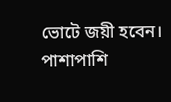ভোটে জয়ী হবেন। পাশাপাশি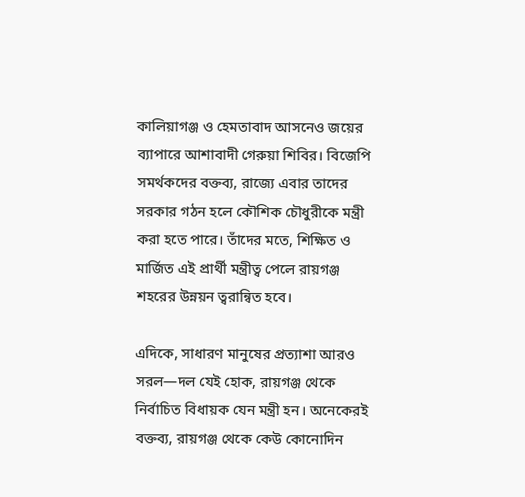কালিয়াগঞ্জ ও হেমতাবাদ আসনেও জয়ের ব্যাপারে আশাবাদী গেরুয়া শিবির। বিজেপি সমর্থকদের বক্তব্য, রাজ্যে এবার তাদের সরকার গঠন হলে কৌশিক চৌধুরীকে মন্ত্রী করা হতে পারে। তাঁদের মতে, শিক্ষিত ও মার্জিত এই প্রার্থী মন্ত্রীত্ব পেলে রায়গঞ্জ শহরের উন্নয়ন ত্বরান্বিত হবে।

এদিকে, সাধারণ মানুষের প্রত্যাশা আরও সরল—দল যেই হোক, রায়গঞ্জ থেকে নির্বাচিত বিধায়ক যেন মন্ত্রী হন। অনেকেরই বক্তব্য, রায়গঞ্জ থেকে কেউ কোনোদিন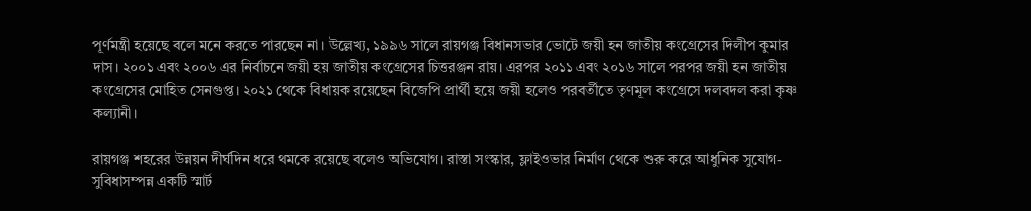পূর্ণমন্ত্রী হয়েছে বলে মনে করতে পারছেন না। উল্লেখ্য, ১৯৯৬ সালে রায়গঞ্জ বিধানসভার ভোটে জয়ী হন জাতীয় কংগ্রেসের দিলীপ কুমার দাস। ২০০১ এবং ২০০৬ এর নির্বাচনে জয়ী হয় জাতীয় কংগ্রেসের চিত্তরঞ্জন রায়। এরপর ২০১১ এবং ২০১৬ সালে পরপর জয়ী হন জাতীয় কংগ্রেসের মোহিত সেনগুপ্ত। ২০২১ থেকে বিধায়ক রয়েছেন বিজেপি প্রার্থী হয়ে জয়ী হলেও পরবর্তীতে তৃণমূল কংগ্রেসে দলবদল করা কৃষ্ণ কল্যানী।

রায়গঞ্জ শহরের উন্নয়ন দীর্ঘদিন ধরে থমকে রয়েছে বলেও অভিযোগ। রাস্তা সংস্কার, ফ্লাইওভার নির্মাণ থেকে শুরু করে আধুনিক সুযোগ-সুবিধাসম্পন্ন একটি স্মার্ট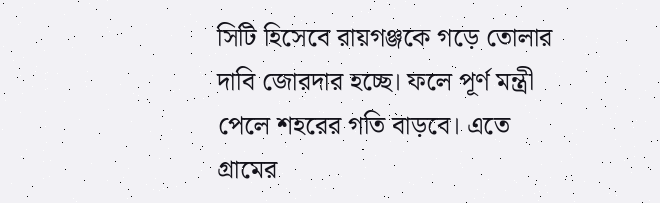সিটি হিসেবে রায়গঞ্জকে গড়ে তোলার দাবি জোরদার হচ্ছে। ফলে পূর্ণ মন্ত্রী পেলে শহরের গতি বাড়বে। এতে গ্রামের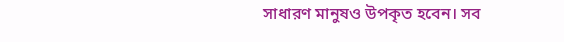সাধারণ মানুষও উপকৃত হবেন। সব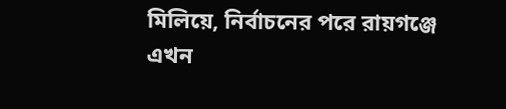মিলিয়ে, নির্বাচনের পরে রায়গঞ্জে এখন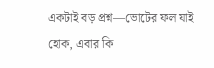একটাই বড় প্রশ্ন—ভোটের ফল যাই হোক, এবার কি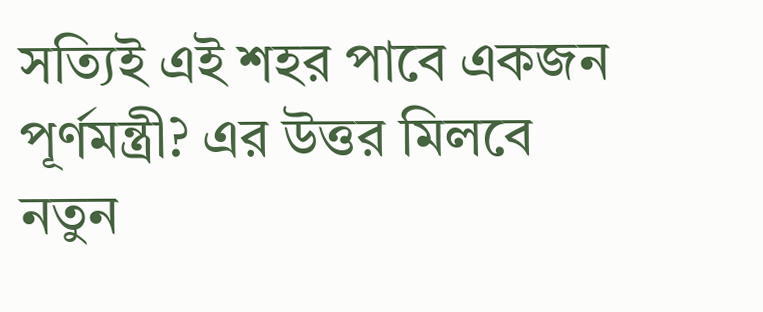সত্যিই এই শহর পাবে একজন পূর্ণমন্ত্রী? এর উত্তর মিলবে নতুন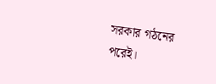সরকার গঠনের পরেই।